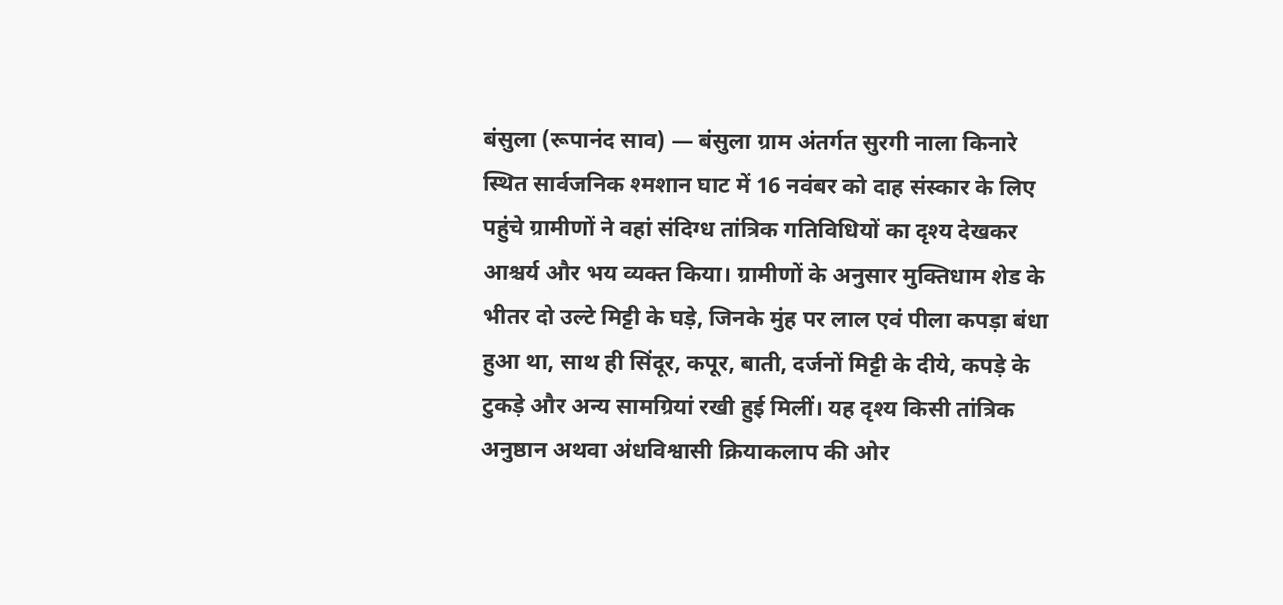बंसुला (रूपानंद साव) — बंसुला ग्राम अंतर्गत सुरगी नाला किनारे स्थित सार्वजनिक श्मशान घाट में 16 नवंबर को दाह संस्कार के लिए पहुंचे ग्रामीणों ने वहां संदिग्ध तांत्रिक गतिविधियों का दृश्य देखकर आश्चर्य और भय व्यक्त किया। ग्रामीणों के अनुसार मुक्तिधाम शेड के भीतर दो उल्टे मिट्टी के घड़े, जिनके मुंह पर लाल एवं पीला कपड़ा बंधा हुआ था, साथ ही सिंदूर, कपूर, बाती, दर्जनों मिट्टी के दीये, कपड़े के टुकड़े और अन्य सामग्रियां रखी हुई मिलीं। यह दृश्य किसी तांत्रिक अनुष्ठान अथवा अंधविश्वासी क्रियाकलाप की ओर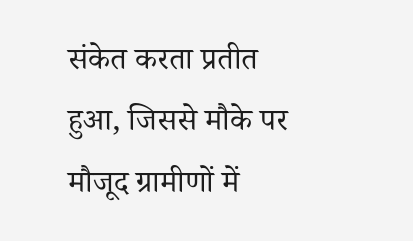संकेत करता प्रतीत हुआ, जिससे मौके पर मौजूद ग्रामीणों में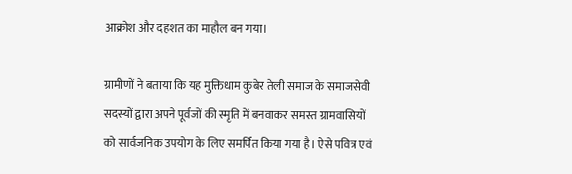आक्रोश और दहशत का माहौल बन गया।

ग्रामीणों ने बताया कि यह मुक्तिधाम कुबेर तेली समाज के समाजसेवी सदस्यों द्वारा अपने पूर्वजों की स्मृति में बनवाकर समस्त ग्रामवासियों को सार्वजनिक उपयोग के लिए समर्पित किया गया है। ऐसे पवित्र एवं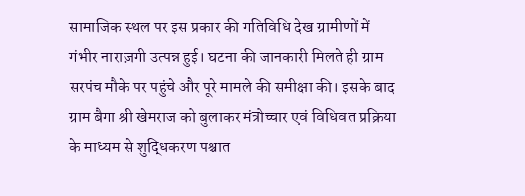सामाजिक स्थल पर इस प्रकार की गतिविधि देख ग्रामीणों में गंभीर नाराज़गी उत्पन्न हुई। घटना की जानकारी मिलते ही ग्राम सरपंच मौके पर पहुंचे और पूरे मामले की समीक्षा की। इसके बाद ग्राम बैगा श्री खेमराज को बुलाकर मंत्रोच्चार एवं विधिवत प्रक्रिया के माध्यम से शुद्धिकरण पश्चात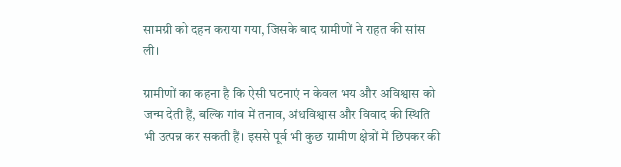सामग्री को दहन कराया गया, जिसके बाद ग्रामीणों ने राहत की सांस ली।

ग्रामीणों का कहना है कि ऐसी घटनाएं न केवल भय और अविश्वास को जन्म देती हैं, बल्कि गांव में तनाव, अंधविश्वास और विवाद की स्थिति भी उत्पन्न कर सकती हैं। इससे पूर्व भी कुछ ग्रामीण क्षेत्रों में छिपकर की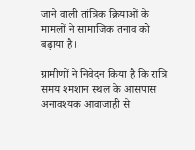जाने वाली तांत्रिक क्रियाओं के मामलों ने सामाजिक तनाव को बढ़ाया है।

ग्रामीणों ने निवेदन किया है कि रात्रि समय श्मशान स्थल के आसपास अनावश्यक आवाजाही से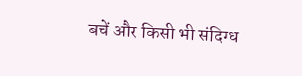बचें और किसी भी संदिग्ध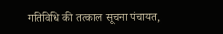गतिविधि की तत्काल सूचना पंचायत,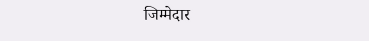जिम्मेदार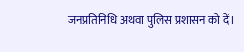जनप्रतिनिधि अथवा पुलिस प्रशासन को दें।